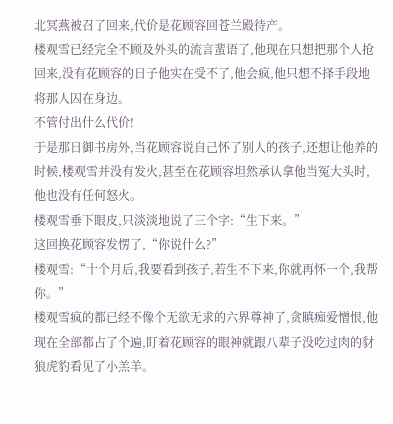北冥燕被召了回来,代价是花顾容回苍兰殿待产。
楼观雪已经完全不顾及外头的流言蜚语了,他现在只想把那个人抢回来,没有花顾容的日子他实在受不了,他会疯,他只想不择手段地将那人囚在身边。
不管付出什么代价!
于是那日御书房外,当花顾容说自己怀了别人的孩子,还想让他养的时候,楼观雪并没有发火,甚至在花顾容坦然承认拿他当冤大头时,他也没有任何怒火。
楼观雪垂下眼皮,只淡淡地说了三个字:“生下来。”
这回换花顾容发愣了,“你说什么?”
楼观雪:“十个月后,我要看到孩子,若生不下来,你就再怀一个,我帮你。”
楼观雪疯的都已经不像个无欲无求的六界尊神了,贪瞋痴爱憎恨,他现在全部都占了个遍,盯着花顾容的眼神就跟八辈子没吃过肉的豺狼虎豹看见了小羔羊。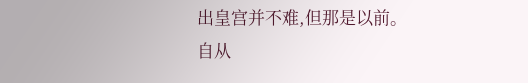出皇宫并不难,但那是以前。
自从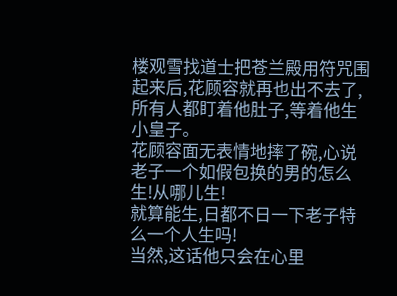楼观雪找道士把苍兰殿用符咒围起来后,花顾容就再也出不去了,所有人都盯着他肚子,等着他生小皇子。
花顾容面无表情地摔了碗,心说老子一个如假包换的男的怎么生!从哪儿生!
就算能生,日都不日一下老子特么一个人生吗!
当然,这话他只会在心里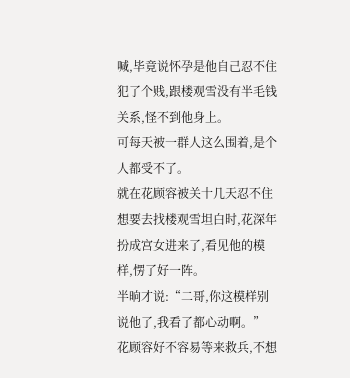喊,毕竟说怀孕是他自己忍不住犯了个贱,跟楼观雪没有半毛钱关系,怪不到他身上。
可每天被一群人这么围着,是个人都受不了。
就在花顾容被关十几天忍不住想要去找楼观雪坦白时,花深年扮成宫女进来了,看见他的模样,愣了好一阵。
半晌才说:“二哥,你这模样别说他了,我看了都心动啊。”
花顾容好不容易等来救兵,不想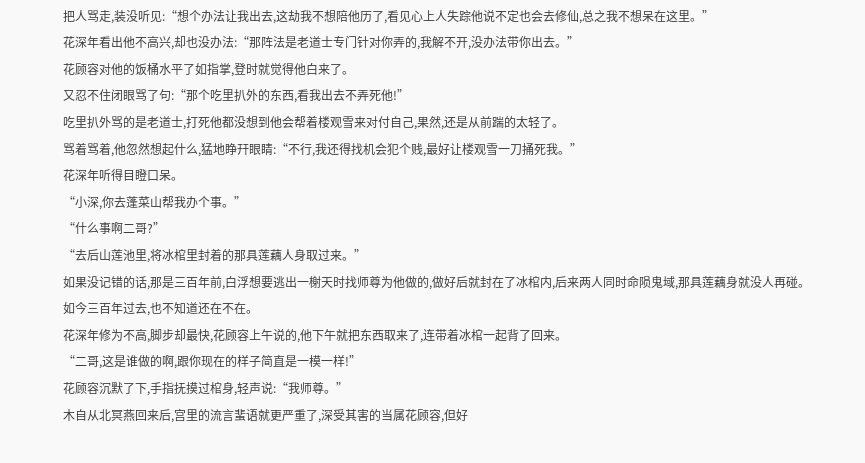把人骂走,装没听见:“想个办法让我出去,这劫我不想陪他历了,看见心上人失踪他说不定也会去修仙,总之我不想呆在这里。”
花深年看出他不高兴,却也没办法:“那阵法是老道士专门针对你弄的,我解不开,没办法带你出去。”
花顾容对他的饭桶水平了如指掌,登时就觉得他白来了。
又忍不住闭眼骂了句:“那个吃里扒外的东西,看我出去不弄死他!”
吃里扒外骂的是老道士,打死他都没想到他会帮着楼观雪来对付自己,果然,还是从前踹的太轻了。
骂着骂着,他忽然想起什么,猛地睁幵眼睛:“不行,我还得找机会犯个贱,最好让楼观雪一刀捅死我。”
花深年听得目瞪口呆。
“小深,你去蓬菜山帮我办个事。”
“什么事啊二哥?”
“去后山莲池里,将冰棺里封着的那具莲藕人身取过来。”
如果没记错的话,那是三百年前,白浮想要逃出一榭天时找师尊为他做的,做好后就封在了冰棺内,后来两人同时命陨鬼域,那具莲藕身就没人再碰。
如今三百年过去,也不知道还在不在。
花深年修为不高,脚步却最快,花顾容上午说的,他下午就把东西取来了,连带着冰棺一起背了回来。
“二哥,这是谁做的啊,跟你现在的样子简直是一模一样!”
花顾容沉默了下,手指抚摸过棺身,轻声说:“我师尊。”
木自从北冥燕回来后,宫里的流言蜚语就更严重了,深受其害的当属花顾容,但好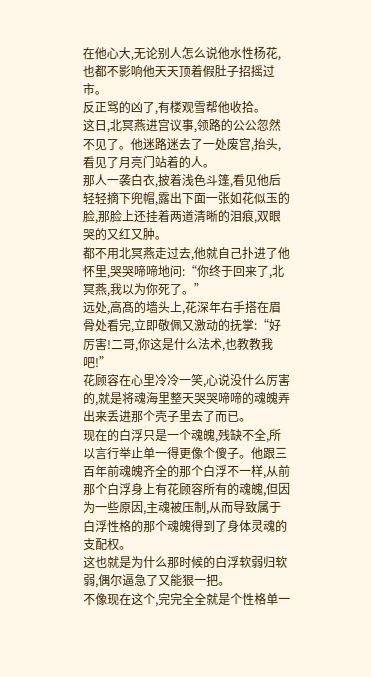在他心大,无论别人怎么说他水性杨花,也都不影响他天天顶着假肚子招摇过市。
反正骂的凶了,有楼观雪帮他收拾。
这日,北冥燕进宫议事,领路的公公忽然不见了。他迷路迷去了一处废宫,抬头,看见了月亮门站着的人。
那人一袭白衣,披着浅色斗篷,看见他后轻轻摘下兜帽,露出下面一张如花似玉的脸,那脸上还挂着两道清晰的泪痕,双眼哭的又红又肿。
都不用北冥燕走过去,他就自己扑进了他怀里,哭哭啼啼地问:“你终于回来了,北冥燕,我以为你死了。”
远处,高髙的墙头上,花深年右手搭在眉骨处看完,立即敬佩又激动的抚掌:“好厉害!二哥,你这是什么法术,也教教我吧!”
花顾容在心里冷冷一笑,心说没什么厉害的,就是将魂海里整天哭哭啼啼的魂魄弄出来丢进那个壳子里去了而已。
现在的白浮只是一个魂魄,残缺不全,所以言行举止单一得更像个傻子。他跟三百年前魂魄齐全的那个白浮不一样,从前那个白浮身上有花顾容所有的魂魄,但因为一些原因,主魂被压制,从而导致属于白浮性格的那个魂魄得到了身体灵魂的支配权。
这也就是为什么那时候的白浮软弱归软弱,偶尔逼急了又能狠一把。
不像现在这个,完完全全就是个性格单一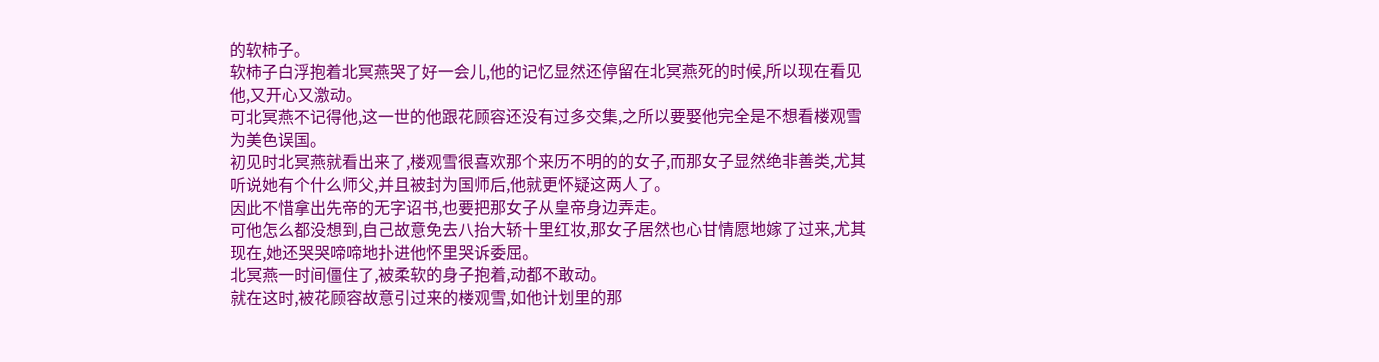的软柿子。
软柿子白浮抱着北冥燕哭了好一会儿,他的记忆显然还停留在北冥燕死的时候,所以现在看见他,又开心又激动。
可北冥燕不记得他,这一世的他跟花顾容还没有过多交集,之所以要娶他完全是不想看楼观雪为美色误国。
初见时北冥燕就看出来了,楼观雪很喜欢那个来历不明的的女子,而那女子显然绝非善类,尤其听说她有个什么师父,并且被封为国师后,他就更怀疑这两人了。
因此不惜拿出先帝的无字诏书,也要把那女子从皇帝身边弄走。
可他怎么都没想到,自己故意免去八抬大轿十里红妆,那女子居然也心甘情愿地嫁了过来,尤其现在,她还哭哭啼啼地扑进他怀里哭诉委屈。
北冥燕一时间僵住了,被柔软的身子抱着,动都不敢动。
就在这时,被花顾容故意引过来的楼观雪,如他计划里的那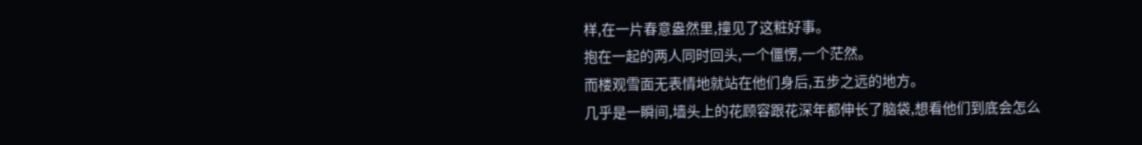样,在一片春意盎然里,撞见了这粧好事。
抱在一起的两人同时回头,一个僵愣,一个茫然。
而楼观雪面无表情地就站在他们身后,五步之远的地方。
几乎是一瞬间,墙头上的花顾容跟花深年都伸长了脑袋,想看他们到底会怎么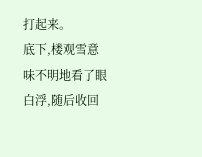打起来。
底下,楼观雪意味不明地看了眼白浮,随后收回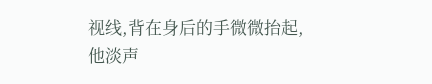视线,背在身后的手微微抬起,他淡声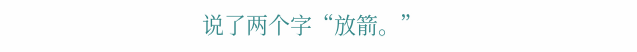说了两个字“放箭。”